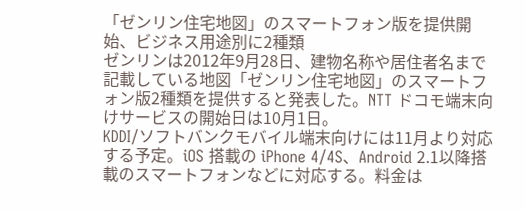「ゼンリン住宅地図」のスマートフォン版を提供開始、ビジネス用途別に2種類
ゼンリンは2012年9月28日、建物名称や居住者名まで記載している地図「ゼンリン住宅地図」のスマートフォン版2種類を提供すると発表した。NTT ドコモ端末向けサービスの開始日は10月1日。
KDDI/ソフトバンクモバイル端末向けには11月より対応する予定。iOS 搭載の iPhone 4/4S、Android 2.1以降搭載のスマートフォンなどに対応する。料金は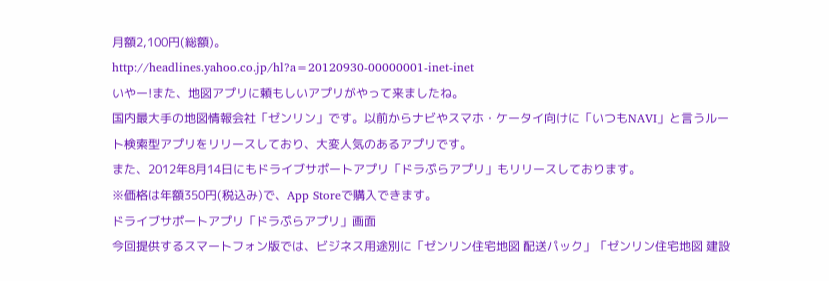月額2,100円(総額)。
http://headlines.yahoo.co.jp/hl?a=20120930-00000001-inet-inet
いやー!また、地図アプリに頼もしいアプリがやって来ましたね。
国内最大手の地図情報会社「ゼンリン」です。以前からナビやスマホ・ケータイ向けに「いつもNAVI」と言うルート検索型アプリをリリースしており、大変人気のあるアプリです。
また、2012年8月14日にもドライブサポートアプリ「ドラぷらアプリ」もリリースしております。
※価格は年額350円(税込み)で、App Storeで購入できます。
ドライブサポートアプリ「ドラぷらアプリ」画面
今回提供するスマートフォン版では、ビジネス用途別に「ゼンリン住宅地図 配送パック」「ゼンリン住宅地図 建設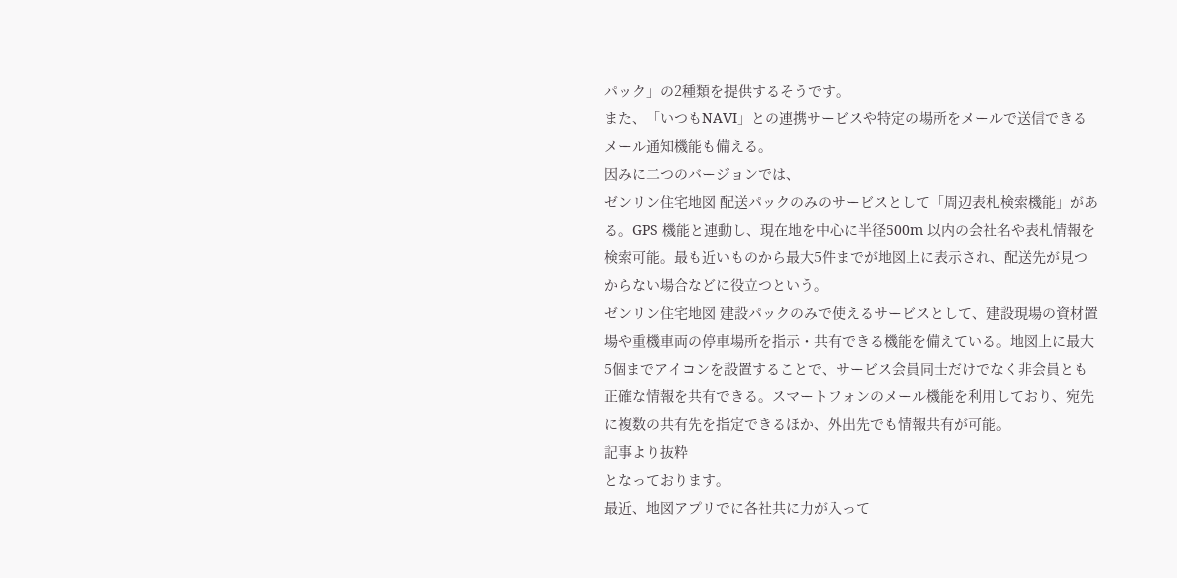パック」の2種類を提供するそうです。
また、「いつもNAVI」との連携サービスや特定の場所をメールで送信できるメール通知機能も備える。
因みに二つのバージョンでは、
ゼンリン住宅地図 配送パックのみのサービスとして「周辺表札検索機能」がある。GPS 機能と連動し、現在地を中心に半径500m 以内の会社名や表札情報を検索可能。最も近いものから最大5件までが地図上に表示され、配送先が見つからない場合などに役立つという。
ゼンリン住宅地図 建設パックのみで使えるサービスとして、建設現場の資材置場や重機車両の停車場所を指示・共有できる機能を備えている。地図上に最大5個までアイコンを設置することで、サービス会員同士だけでなく非会員とも正確な情報を共有できる。スマートフォンのメール機能を利用しており、宛先に複数の共有先を指定できるほか、外出先でも情報共有が可能。
記事より抜粋
となっております。
最近、地図アプリでに各社共に力が入って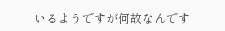いるようですが何故なんです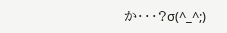か・・・?σ(^_^;)